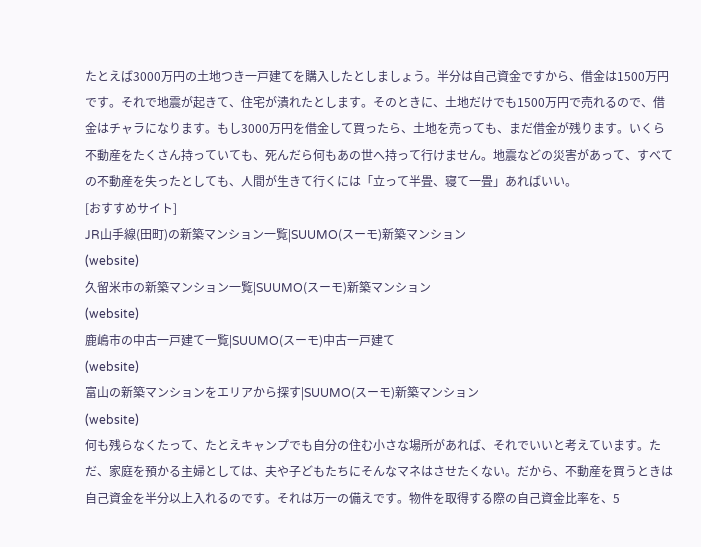たとえば3000万円の土地つき一戸建てを購入したとしましょう。半分は自己資金ですから、借金は1500万円です。それで地震が起きて、住宅が潰れたとします。そのときに、土地だけでも1500万円で売れるので、借金はチャラになります。もし3000万円を借金して買ったら、土地を売っても、まだ借金が残ります。いくら不動産をたくさん持っていても、死んだら何もあの世へ持って行けません。地震などの災害があって、すべての不動産を失ったとしても、人間が生きて行くには「立って半畳、寝て一畳」あればいい。
[おすすめサイト]
JR山手線(田町)の新築マンション一覧|SUUMO(スーモ)新築マンション
(website)
久留米市の新築マンション一覧|SUUMO(スーモ)新築マンション
(website)
鹿嶋市の中古一戸建て一覧|SUUMO(スーモ)中古一戸建て
(website)
富山の新築マンションをエリアから探す|SUUMO(スーモ)新築マンション
(website)
何も残らなくたって、たとえキャンプでも自分の住む小さな場所があれば、それでいいと考えています。ただ、家庭を預かる主婦としては、夫や子どもたちにそんなマネはさせたくない。だから、不動産を買うときは自己資金を半分以上入れるのです。それは万一の備えです。物件を取得する際の自己資金比率を、5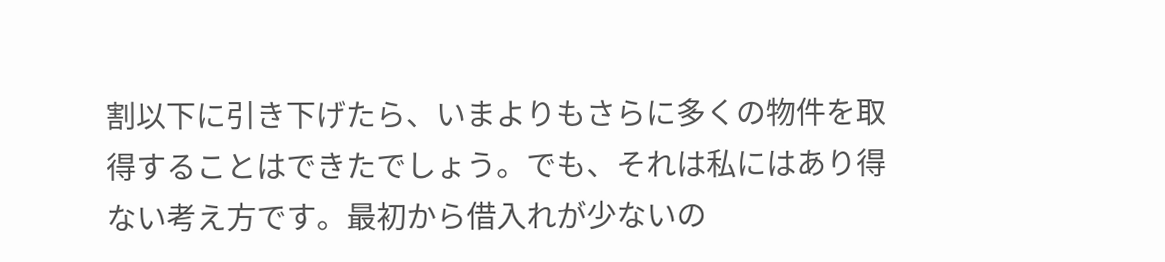割以下に引き下げたら、いまよりもさらに多くの物件を取得することはできたでしょう。でも、それは私にはあり得ない考え方です。最初から借入れが少ないの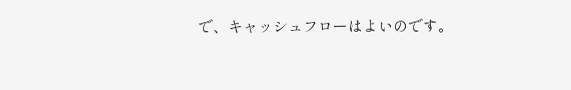で、キャッシュフローはよいのです。